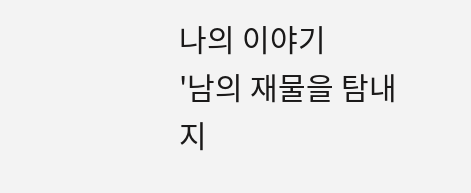나의 이야기
'남의 재물을 탐내지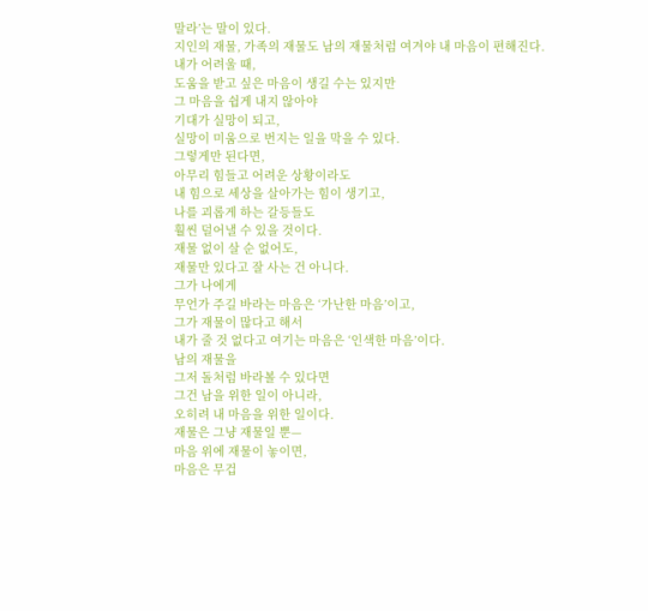말라’는 말이 있다.
지인의 재물, 가족의 재물도 남의 재물처럼 여겨야 내 마음이 편해진다.
내가 어려울 때,
도움을 받고 싶은 마음이 생길 수는 있지만
그 마음을 쉽게 내지 않아야
기대가 실망이 되고,
실망이 미움으로 번지는 일을 막을 수 있다.
그렇게만 된다면,
아무리 힘들고 어려운 상황이라도
내 힘으로 세상을 살아가는 힘이 생기고,
나를 괴롭게 하는 갈등들도
훨씬 덜어낼 수 있을 것이다.
재물 없이 살 순 없어도,
재물만 있다고 잘 사는 건 아니다.
그가 나에게
무언가 주길 바라는 마음은 ‘가난한 마음’이고,
그가 재물이 많다고 해서
내가 줄 것 없다고 여기는 마음은 ‘인색한 마음’이다.
남의 재물을
그저 돌처럼 바라볼 수 있다면
그건 남을 위한 일이 아니라,
오히려 내 마음을 위한 일이다.
재물은 그냥 재물일 뿐—
마음 위에 재물이 놓이면,
마음은 무겁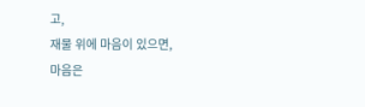고,
재물 위에 마음이 있으면,
마음은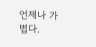언제나 가볍다.